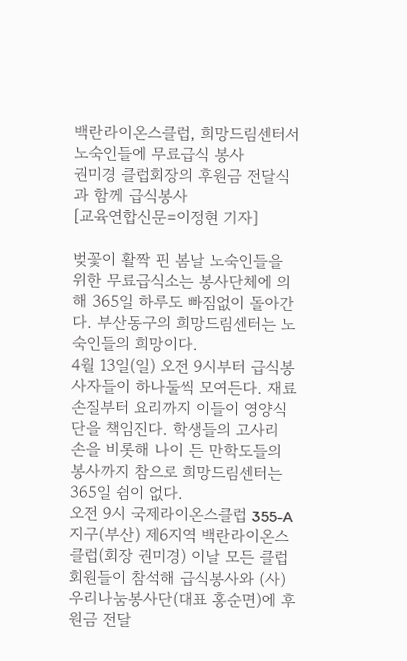백란라이온스클럽, 희망드림센터서 노숙인들에 무료급식 봉사
권미경 클럽회장의 후원금 전달식과 함께 급식봉사
[교육연합신문=이정현 기자]

벚꽃이 활짝 핀 봄날 노숙인들을 위한 무료급식소는 봉사단체에 의해 365일 하루도 빠짐없이 돌아간다. 부산동구의 희망드림센터는 노숙인들의 희망이다.
4월 13일(일) 오전 9시부터 급식봉사자들이 하나둘씩 모여든다. 재료 손질부터 요리까지 이들이 영양식단을 책임진다. 학생들의 고사리 손을 비롯해 나이 든 만학도들의 봉사까지 참으로 희망드림센터는 365일 쉼이 없다.
오전 9시 국제라이온스클럽 355-A지구(부산) 제6지역 백란라이온스클럽(회장 권미경) 이날 모든 클럽회원들이 참석해 급식봉사와 (사)우리나눔봉사단(대표 홍순면)에 후원금 전달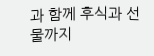과 함께 후식과 선물까지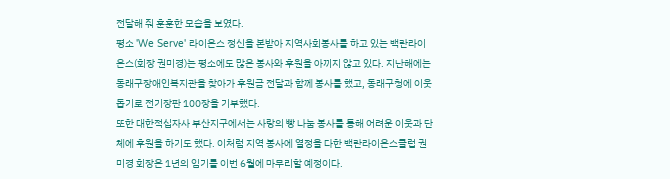전달해 줘 훈훈한 모습을 보였다.
평소 'We Serve' 라이온스 정신을 본받아 지역사회봉사를 하고 있는 백란라이온스(회장 권미경)는 평소에도 많은 봉사와 후원을 아끼지 않고 있다. 지난해에는 동래구장애인복지관을 찾아가 후원금 전달과 함께 봉사를 했고, 동래구청에 이웃 돕기로 전기장판 100장을 기부했다.
또한 대한적십자사 부산지구에서는 사랑의 빵 나눔 봉사를 통해 어려운 이웃과 단체에 후원을 하기도 했다. 이처럼 지역 봉사에 열정을 다한 백란라이온스클럽 권미경 회장은 1년의 임기를 이번 6월에 마무리할 예정이다.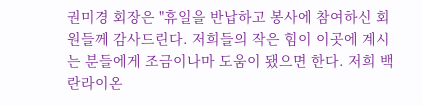권미경 회장은 "휴일을 반납하고 봉사에 참여하신 회원들께 감사드린다. 저희들의 작은 힘이 이곳에 계시는 분들에게 조금이나마 도움이 됐으면 한다. 저희 백란라이온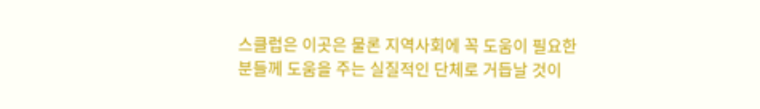스클럽은 이곳은 물론 지역사회에 꼭 도움이 필요한 분들께 도움을 주는 실질적인 단체로 거듭날 것이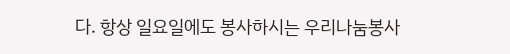다. 항상 일요일에도 봉사하시는 우리나눔봉사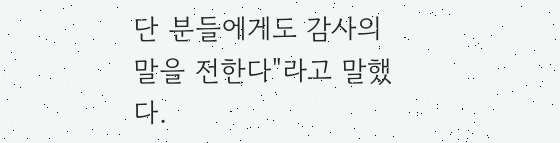단 분들에게도 감사의 말을 전한다"라고 말했다.